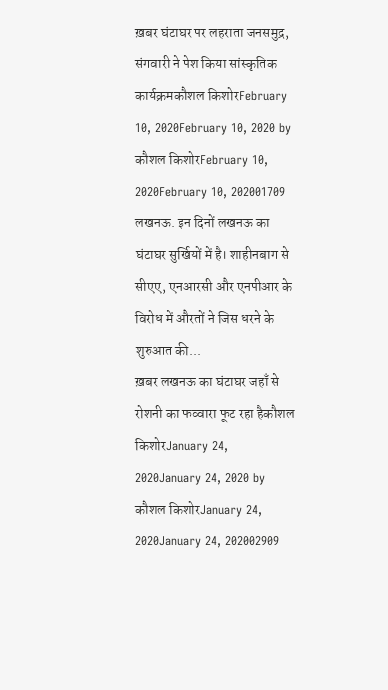ख़बर घंटाघर पर लहराता जनसमुद्र, संगवारी ने पेश किया सांस्कृतिक कार्यक्रमकौशल किशोरFebruary 10, 2020February 10, 2020 by कौशल किशोरFebruary 10, 2020February 10, 202001709 लखनऊ. इन दिनों लखनऊ का घंटाघर सुर्खियों में है। शाहीनबाग से सीएए, एनआरसी और एनपीआर के विरोध में औरतों ने जिस धरने के शुरुआत की...
ख़बर लखनऊ का घंटाघर जहाँ से रोशनी का फव्वारा फूट रहा हैकौशल किशोरJanuary 24, 2020January 24, 2020 by कौशल किशोरJanuary 24, 2020January 24, 202002909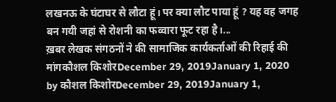लखनऊ के घंटाघर से लौटा हूं। पर क्या लौट पाया हूं ? यह वह जगह बन गयी जहां से रोशनी का फव्वारा फूट रहा है।...
ख़बर लेखक संगठनों ने की सामाजिक कार्यकर्ताओं की रिहाई की मांगकौशल किशोरDecember 29, 2019January 1, 2020 by कौशल किशोरDecember 29, 2019January 1,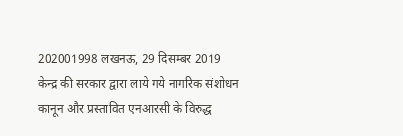202001998 लखनऊ, 29 दिसम्बर 2019 केन्द्र की सरकार द्वारा लाये गये नागरिक संशोधन कानून और प्रस्तावित एनआरसी के विरुद्ध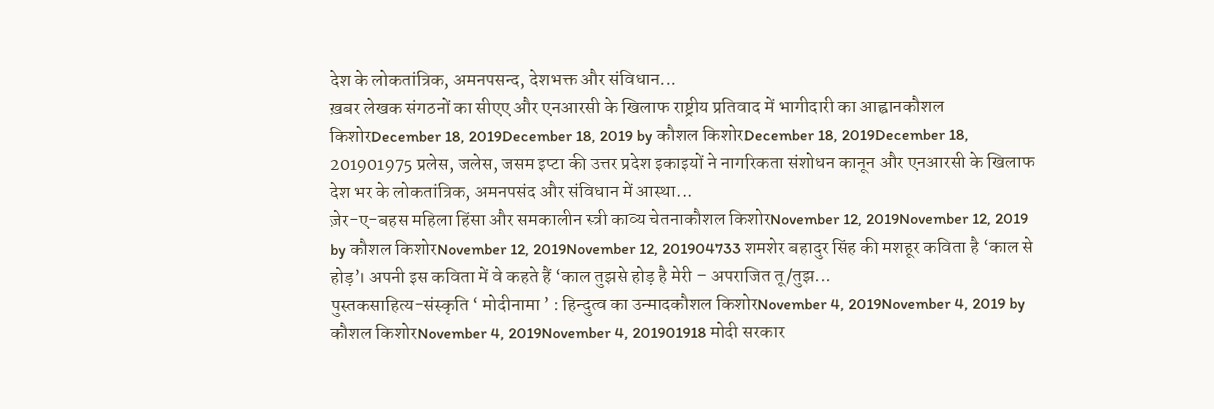देश के लोकतांत्रिक, अमनपसन्द, देशभक्त और संविधान...
ख़बर लेखक संगठनों का सीएए और एनआरसी के खिलाफ राष्ट्रीय प्रतिवाद में भागीदारी का आह्वानकौशल किशोरDecember 18, 2019December 18, 2019 by कौशल किशोरDecember 18, 2019December 18, 201901975 प्रलेस, जलेस, जसम इप्टा की उत्तर प्रदेश इकाइयों ने नागरिकता संशोधन कानून और एनआरसी के खिलाफ देश भर के लोकतांत्रिक, अमनपसंद और संविधान में आस्था...
ज़ेर-ए-बहस महिला हिंसा और समकालीन स्त्री काव्य चेतनाकौशल किशोरNovember 12, 2019November 12, 2019 by कौशल किशोरNovember 12, 2019November 12, 201904733 शमशेर बहादुर सिंह की मशहूर कविता है ‘काल से होड़’। अपनी इस कविता में वे कहते हैं ‘काल तुझसे होड़ है मेरी – अपराजित तू/तुझ...
पुस्तकसाहित्य-संस्कृति ‘ मोदीनामा ’ : हिन्दुत्व का उन्मादकौशल किशोरNovember 4, 2019November 4, 2019 by कौशल किशोरNovember 4, 2019November 4, 201901918 मोदी सरकार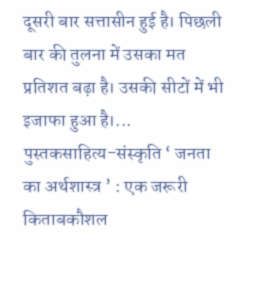दूसरी बार सत्तासीन हुई है। पिछली बार की तुलना में उसका मत प्रतिशत बढ़ा है। उसकी सीटों में भी इजाफा हुआ है।...
पुस्तकसाहित्य-संस्कृति ‘ जनता का अर्थशास्त्र ’ : एक जरूरी किताबकौशल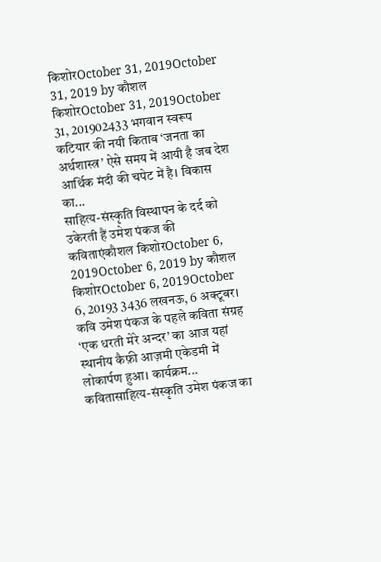किशोरOctober 31, 2019October 31, 2019 by कौशल किशोरOctober 31, 2019October 31, 201902433 भगवान स्वरूप कटियार की नयी किताब ‘जनता का अर्थशास्त्र’ ऐसे समय में आयी है जब देश आर्थिक मंदी की चपेट में है। विकास का...
साहित्य-संस्कृति विस्थापन के दर्द को उकेरती हैं उमेश पंकज की कविताएंकौशल किशोरOctober 6, 2019October 6, 2019 by कौशल किशोरOctober 6, 2019October 6, 20193 3436 लखनऊ, 6 अक्टूबर। कवि उमेश पंकज के पहले कविता संग्रह ‘एक धरती मेरे अन्दर’ का आज यहां स्थानीय कैफ़ी आज़मी एकेडमी में लोकार्पण हुआ। कार्यक्रम...
कवितासाहित्य-संस्कृति उमेश पंकज का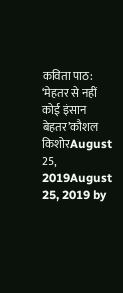कविता पाठ: ‘मेहतर से नहीं कोई इंसान बेहतर’कौशल किशोरAugust 25, 2019August 25, 2019 by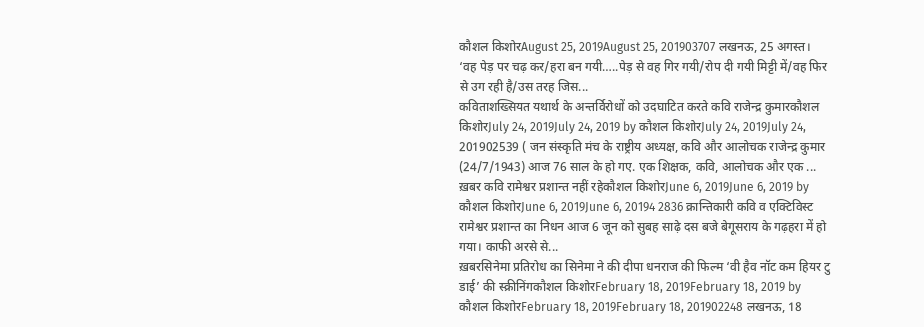कौशल किशोरAugust 25, 2019August 25, 201903707 लखनऊ, 25 अगस्त। ‘वह पेड़ पर चढ़ कर/हरा बन गयी…..पेड़ से वह गिर गयी/रोप दी गयी मिट्टी में/वह फिर से उग रही है/उस तरह जिस...
कविताशख्सियत यथार्थ के अन्तर्विरोधों को उदघाटित करते कवि राजेन्द्र कुमारकौशल किशोरJuly 24, 2019July 24, 2019 by कौशल किशोरJuly 24, 2019July 24, 201902539 ( जन संस्कृति मंच के राष्ट्रीय अध्यक्ष, कवि और आलोचक राजेन्द्र कुमार (24/7/1943) आज 76 साल के हो गए. एक शिक्षक, कवि, आलोचक और एक ...
ख़बर कवि रामेश्वर प्रशान्त नहीं रहेकौशल किशोरJune 6, 2019June 6, 2019 by कौशल किशोरJune 6, 2019June 6, 20194 2836 क्रान्तिकारी कवि व एक्टिविस्ट रामेश्वर प्रशान्त का निधन आज 6 जून को सुबह साढ़े दस बजे बेगूसराय के गढ़हरा में हो गया। काफी अरसे से...
ख़बरसिनेमा प्रतिरोध का सिनेमा ने की दीपा धनराज की फिल्म ‘वी हैव नॉट कम हियर टु डाई’ की स्क्रीनिंगकौशल किशोरFebruary 18, 2019February 18, 2019 by कौशल किशोरFebruary 18, 2019February 18, 201902248 लखनऊ, 18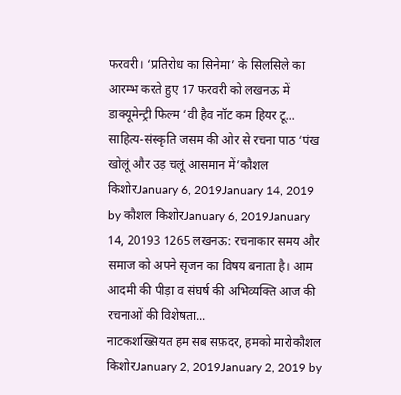फरवरी। ‘प्रतिरोध का सिनेमा’ के सिलसिले का आरम्भ करते हुए 17 फरवरी को लखनऊ में डाक्यूमेन्ट्री फिल्म ‘वी हैव नॉट कम हियर टू...
साहित्य-संस्कृति जसम की ओर से रचना पाठ ‘पंख खोलूं और उड़ चलूं आसमान में’कौशल किशोरJanuary 6, 2019January 14, 2019 by कौशल किशोरJanuary 6, 2019January 14, 20193 1265 लखनऊ: रचनाकार समय और समाज को अपने सृजन का विषय बनाता है। आम आदमी की पीड़ा व संघर्ष की अभिव्यक्ति आज की रचनाओं की विशेषता...
नाटकशख्सियत हम सब सफ़दर, हमको मारोकौशल किशोरJanuary 2, 2019January 2, 2019 by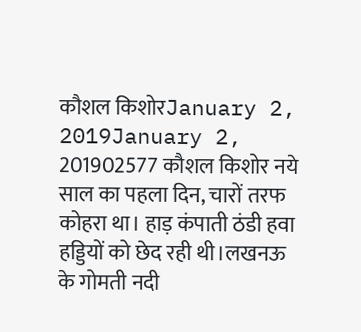कौशल किशोरJanuary 2, 2019January 2, 201902577 कौशल किशोर नये साल का पहला दिन, चारों तरफ कोहरा था। हाड़ कंपाती ठंडी हवा हड्डियों को छेद रही थी।लखनऊ के गोमती नदी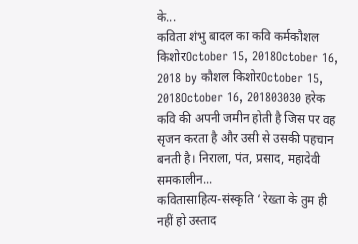के...
कविता शंभु बादल का कवि कर्मकौशल किशोरOctober 15, 2018October 16, 2018 by कौशल किशोरOctober 15, 2018October 16, 201803030 हरेक कवि की अपनी जमीन होती है जिस पर वह सृजन करता है और उसी से उसकी पहचान बनती है। निराला, पंत, प्रसाद, महादेवी समकालीन...
कवितासाहित्य-संस्कृति ‘ रेख्ता के तुम ही नहीं हो उस्ताद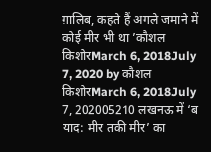ग़ालिब, कहते हैं अगले जमाने में कोई मीर भी था ’कौशल किशोरMarch 6, 2018July 7, 2020 by कौशल किशोरMarch 6, 2018July 7, 202005210 लखनऊ में ‘ब याद: मीर तकी मीर’ का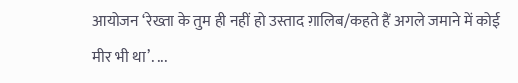आयोजन ‘रेख्ता के तुम ही नहीं हो उस्ताद ग़ालिब/कहते हैं अगले जमाने में कोई मीर भी था’. ...